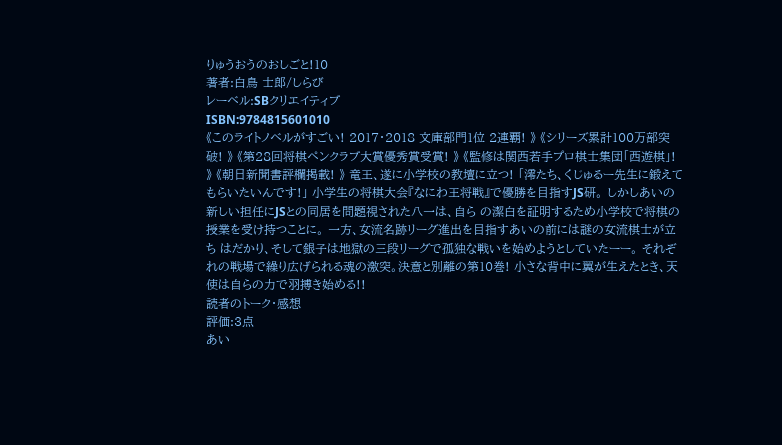りゅうおうのおしごと!10
著者:白鳥 士郎/しらび
レーベル:SBクリエイティブ
ISBN:9784815601010
《このライトノベルがすごい! 2017・2018 文庫部門1位 2連覇! 》 《シリーズ累計100万部突破! 》 《第28回将棋ペンクラブ大賞優秀賞受賞! 》 《監修は関西若手プロ棋士集団「西遊棋」! 》 《朝日新聞書評欄掲載! 》 竜王、遂に小学校の教壇に立つ! 「澪たち、くじゅるー先生に鍛えてもらいたいんです!」 小学生の将棋大会『なにわ王将戦』で優勝を目指すJS研。 しかしあいの新しい担任にJSとの同居を問題視された八一は、自ら の潔白を証明するため小学校で将棋の授業を受け持つことに。 一方、女流名跡リーグ進出を目指すあいの前には謎の女流棋士が立ち はだかり、そして銀子は地獄の三段リーグで孤独な戦いを始めようとしていたーー。 それぞれの戦場で繰り広げられる魂の激突。決意と別離の第10巻! 小さな背中に翼が生えたとき、天使は自らの力で羽搏き始める!!
読者のトーク・感想
評価:3点
あい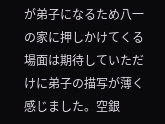が弟子になるため八一の家に押しかけてくる場面は期待していただけに弟子の描写が薄く感じました。空銀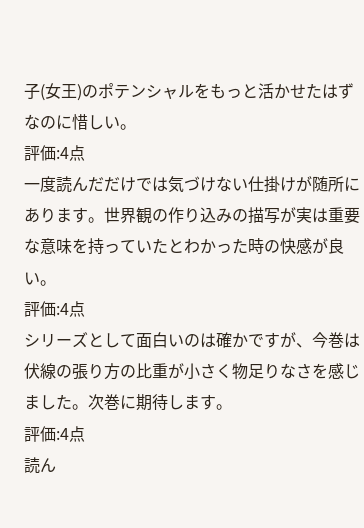子(女王)のポテンシャルをもっと活かせたはずなのに惜しい。
評価:4点
一度読んだだけでは気づけない仕掛けが随所にあります。世界観の作り込みの描写が実は重要な意味を持っていたとわかった時の快感が良い。
評価:4点
シリーズとして面白いのは確かですが、今巻は伏線の張り方の比重が小さく物足りなさを感じました。次巻に期待します。
評価:4点
読ん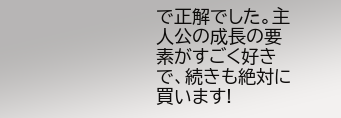で正解でした。主人公の成長の要素がすごく好きで、続きも絶対に買います!